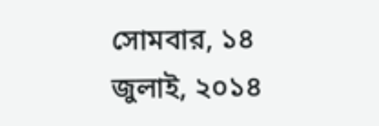সোমবার, ১৪ জুলাই, ২০১৪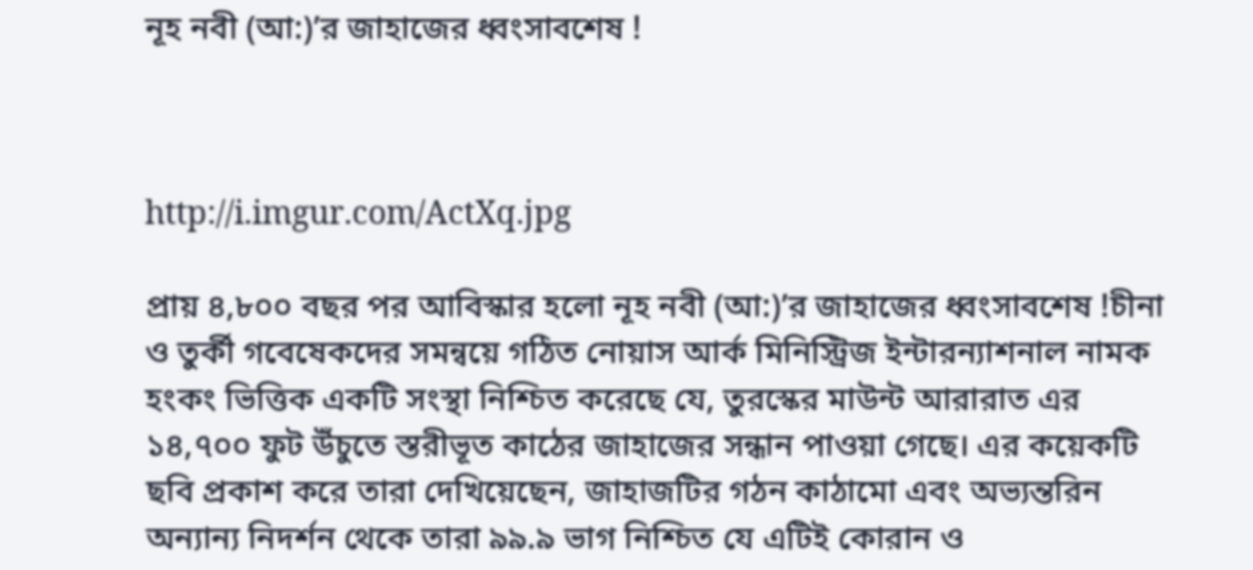নূহ নবী (আ:)’র জাহাজের ধ্বংসাবশেষ !



http://i.imgur.com/ActXq.jpg

প্রায় ৪,৮০০ বছর পর আবিস্কার হলো নূহ নবী (আ:)’র জাহাজের ধ্বংসাবশেষ !চীনা ও তুর্কী গবেষেকদের সমন্বয়ে গঠিত নোয়াস আর্ক মিনিস্ট্রিজ ইন্টারন্যাশনাল নামক হংকং ভিত্তিক একটি সংস্থা নিশ্চিত করেছে যে, তুরস্কের মাউন্ট আরারাত এর ১৪,৭০০ ফুট উঁচুতে স্তরীভূত কাঠের জাহাজের সন্ধান পাওয়া গেছে। এর কয়েকটি ছবি প্রকাশ করে তারা দেখিয়েছেন, জাহাজটির গঠন কাঠামো এবং অভ্যন্তরিন অন্যান্য নিদর্শন থেকে তারা ৯৯.৯ ভাগ নিশ্চিত যে এটিই কোরান ও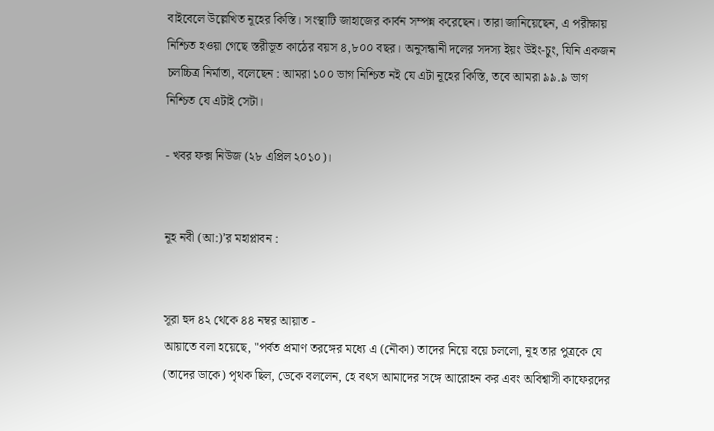বাইবেলে উল্লেখিত নূহের কিস্তি। সংস্থাটি জাহাজের কার্বন সম্পন্ন করেছেন। তারা জানিয়েছেন, এ পরীক্ষায় নিশ্চিত হওয়া গেছে স্তরীভূত কাঠের বয়স ৪,৮০০ বছর। অনুসন্ধানী দলের সদস্য ইয়ং উইং-চুং, যিনি একজন চলচ্চিত্র নির্মাতা, বলেছেন : আমরা ১০০ ভাগ নিশ্চিত নই যে এটা নূহের কিস্তি, তবে আমরা ৯৯.৯ ভাগ নিশ্চিত যে এটাই সেটা।

- খবর ফক্স নিউজ (২৮ এপ্রিল ২০১০)।


নূহ নবী (আ:)’র মহাপ্লাবন :


সূরা হুদ ৪২ থেকে ৪৪ নম্বর আয়াত -
আয়াতে বলা হয়েছে, "পর্বত প্রমাণ তরঙ্গের মধ্যে এ (নৌকা) তাদের নিয়ে বয়ে চললো, নূহ তার পুত্রকে যে (তাদের ডাকে) পৃথক ছিল, ডেকে বললেন, হে বৎস আমাদের সঙ্গে আরোহন কর এবং অবিশ্বাসী কাফেরদের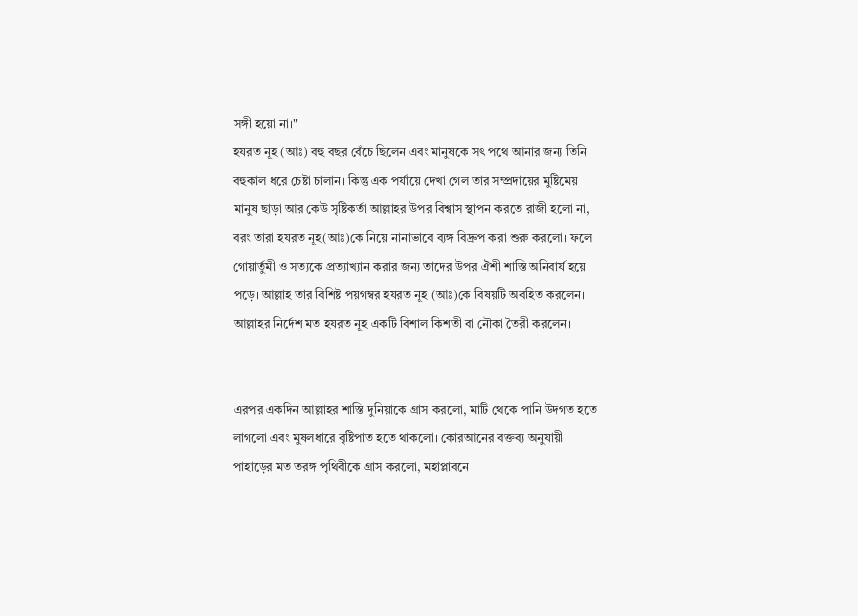সঙ্গী হয়ো না।"
হযরত নূহ (আঃ) বহু বছর বেঁচে ছিলেন এবং মানুষকে সৎ পথে আনার জন্য তিনি বহুকাল ধরে চেষ্টা চালান। কিন্তু এক পর্যায়ে দেখা গেল তার সম্প্রদায়ের মুষ্টিমেয় মানুষ ছাড়া আর কেউ সৃষ্টিকর্তা আল্লাহর উপর বিশ্বাস স্থাপন করতে রাজী হলো না, বরং তারা হযরত নূহ(আঃ)কে নিয়ে নানাভাবে ব্যঙ্গ বিদ্রুপ করা শুরু করলো। ফলে গোয়ার্তুমী ও সত্যকে প্রত্যাখ্যান করার জন্য তাদের উপর ঐশী শাস্তি অনিবার্য হয়ে পড়ে। আল্লাহ তার বিশিষ্ট পয়গম্বর হযরত নূহ (আঃ)কে বিষয়টি অবহিত করলেন। আল্লাহর নির্দেশ মত হযরত নূহ একটি বিশাল কিশতী বা নৌকা তৈরী করলেন।


এরপর একদিন আল্লাহর শাস্তি দুনিয়াকে গ্রাস করলো, মাটি থেকে পানি উদগত হতে লাগলো এবং মুষলধারে বৃষ্টিপাত হতে থাকলো। কোরআনের বক্তব্য অনুযায়ী পাহাড়ের মত তরঙ্গ পৃথিবীকে গ্রাস করলো, মহাপ্লাবনে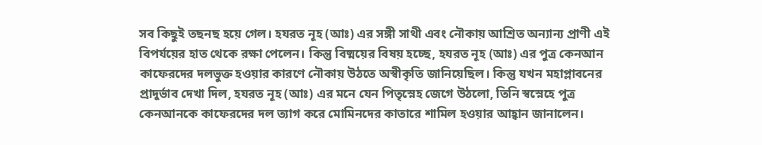সব কিছুই তছনছ হয়ে গেল। হযরত নূহ (আঃ) এর সঙ্গী সাথী এবং নৌকায় আশ্রিত অন্যান্য প্রাণী এই বিপর্যয়ের হাত থেকে রক্ষা পেলেন। কিন্তু বিষ্ময়ের বিষয় হচ্ছে, হযরত নূহ (আঃ) এর পুত্র কেনআন কাফেরদের দলভুক্ত হওয়ার কারণে নৌকায় উঠতে অস্বীকৃতি জানিয়েছিল। কিন্তু যখন মহাপ্লাবনের প্রাদুর্ভাব দেখা দিল, হযরত নূহ (আঃ) এর মনে যেন পিতৃস্নেহ জেগে উঠলো, তিনি স্বস্নেহে পুত্র কেনআনকে কাফেরদের দল ত্যাগ করে মোমিনদের কাতারে শামিল হওয়ার আহ্বান জানালেন।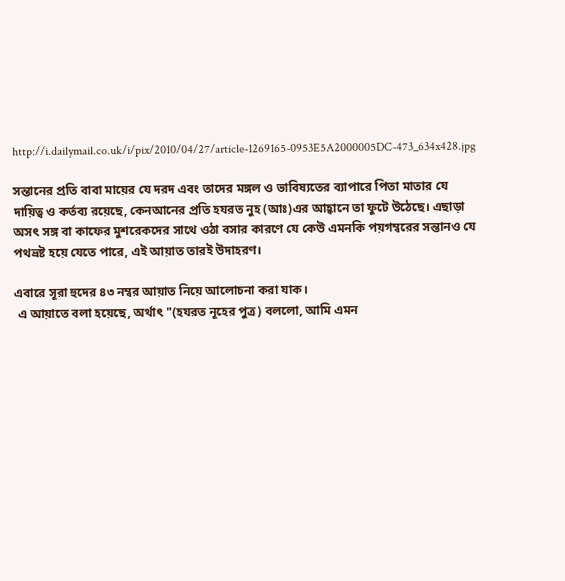http://i.dailymail.co.uk/i/pix/2010/04/27/article-1269165-0953E5A2000005DC-473_634x428.jpg

সন্তানের প্রতি বাবা মায়ের যে দরদ এবং তাদের মঙ্গল ও ভাবিষ্যতের ব্যাপারে পিতা মাতার যে দায়িত্ব ও কর্তব্য রয়েছে, কেনআনের প্রতি হযরত নুহ (আঃ)এর আহ্বানে তা ফুটে উঠেছে। এছাড়া অসৎ সঙ্গ বা কাফের মুশরেকদের সাথে ওঠা বসার কারণে যে কেউ এমনকি পয়গম্বরের সন্তানও যে পথভ্রষ্ট হয়ে যেতে পারে, এই আয়াত তারই উদাহরণ।

এবারে সূরা হুদের ৪৩ নম্বর আয়াত নিয়ে আলোচনা করা যাক।
 এ আয়াতে বলা হয়েছে, অর্থাৎ "(হযরত নূহের পুত্র) বললো, আমি এমন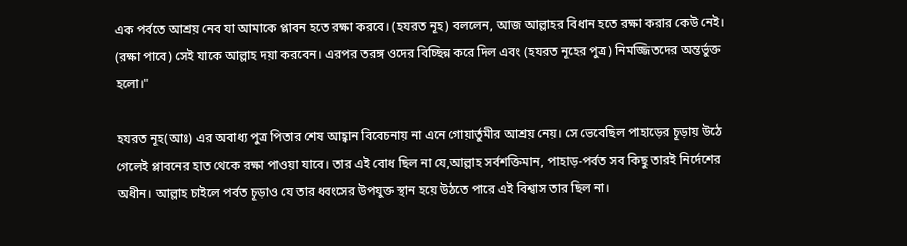এক পর্বতে আশ্রয় নেব যা আমাকে প্লাবন হতে রক্ষা করবে। (হযরত নূহ) বললেন, আজ আল্লাহর বিধান হতে রক্ষা করার কেউ নেই। (রক্ষা পাবে) সেই যাকে আল্লাহ দয়া করবেন। এরপর তরঙ্গ ওদের বিচ্ছিন্ন করে দিল এবং (হযরত নূহের পুত্র) নিমজ্জিতদের অন্তর্ভুক্ত হলো।"

হযরত নূহ(আঃ) এর অবাধ্য পুত্র পিতার শেষ আহ্বান বিবেচনায় না এনে গোয়ার্তুমীর আশ্রয় নেয়। সে ভেবেছিল পাহাড়ের চূড়ায় উঠে গেলেই প্লাবনের হাত থেকে রক্ষা পাওয়া যাবে। তার এই বোধ ছিল না যে,আল্লাহ সর্বশক্তিমান, পাহাড়-পর্বত সব কিছু তারই নির্দেশের অধীন। আল্লাহ চাইলে পর্বত চূড়াও যে তার ধ্বংসের উপযুক্ত স্থান হয়ে উঠতে পারে এই বিশ্বাস তার ছিল না।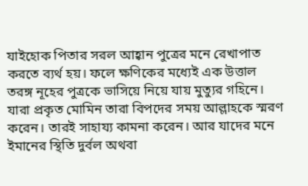যাইহোক পিতার সরল আহ্বান পুত্রের মনে রেখাপাত করতে ব্যর্থ হয়। ফলে ক্ষণিকের মধ্যেই এক উত্তাল তরঙ্গ নূহের পুত্রকে ভাসিয়ে নিয়ে যায় মুত্যুর গহিনে। যারা প্রকৃত মোমিন তারা বিপদের সময় আল্লাহকে স্মরণ করেন। তারই সাহায্য কামনা করেন। আর যাদের মনে ইমানের স্থিতি দুর্বল অথবা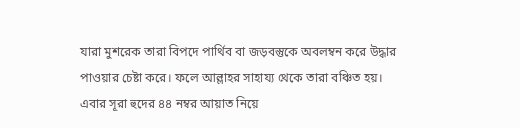যারা মুশরেক তারা বিপদে পার্থিব বা জড়বস্তুকে অবলম্বন করে উদ্ধার পাওয়ার চেষ্টা করে। ফলে আল্লাহর সাহায্য থেকে তারা বঞ্চিত হয়।
এবার সূরা হুদের ৪৪ নম্বর আয়াত নিয়ে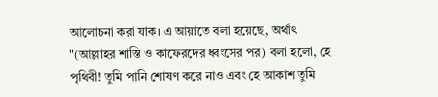আলোচনা করা যাক। এ আয়াতে বলা হয়েছে, অর্থাৎ "(আল্লাহর শাস্তি ও কাফেরদের ধ্বংসের পর) বলা হলো, হে পৃথিবী! তুমি পানি শোষণ করে নাও এবং হে আকাশ তুমি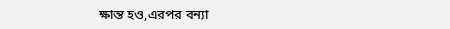ক্ষান্ত হও,এরপর বন্যা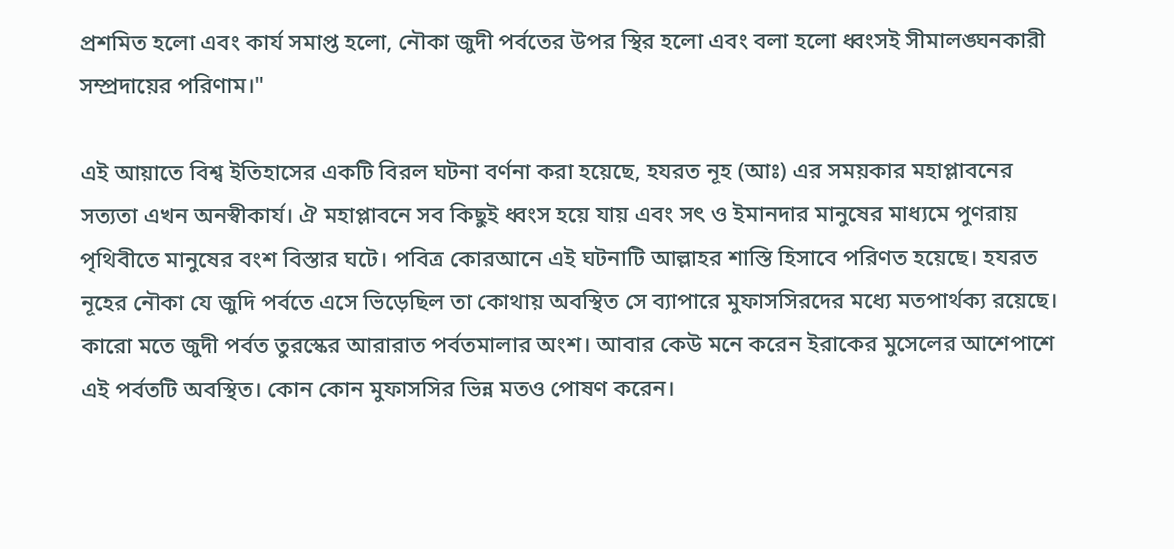প্রশমিত হলো এবং কার্য সমাপ্ত হলো, নৌকা জুদী পর্বতের উপর স্থির হলো এবং বলা হলো ধ্বংসই সীমালঙ্ঘনকারী সম্প্রদায়ের পরিণাম।"

এই আয়াতে বিশ্ব ইতিহাসের একটি বিরল ঘটনা বর্ণনা করা হয়েছে, হযরত নূহ (আঃ) এর সময়কার মহাপ্লাবনের সত্যতা এখন অনস্বীকার্য। ঐ মহাপ্লাবনে সব কিছুই ধ্বংস হয়ে যায় এবং সৎ ও ইমানদার মানুষের মাধ্যমে পুণরায় পৃথিবীতে মানুষের বংশ বিস্তার ঘটে। পবিত্র কোরআনে এই ঘটনাটি আল্লাহর শাস্তি হিসাবে পরিণত হয়েছে। হযরত নূহের নৌকা যে জুদি পর্বতে এসে ভিড়েছিল তা কোথায় অবস্থিত সে ব্যাপারে মুফাসসিরদের মধ্যে মতপার্থক্য রয়েছে। কারো মতে জুদী পর্বত তুরস্কের আরারাত পর্বতমালার অংশ। আবার কেউ মনে করেন ইরাকের মুসেলের আশেপাশে এই পর্বতটি অবস্থিত। কোন কোন মুফাসসির ভিন্ন মতও পোষণ করেন।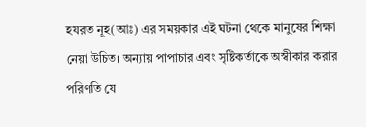হযরত নূহ(আঃ) এর সময়কার এই ঘটনা থেকে মানুষের শিক্ষা নেয়া উচিত। অন্যায় পাপাচার এবং সৃষ্টিকর্তাকে অস্বীকার করার পরিণতি যে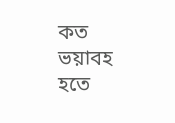কত ভয়াবহ হতে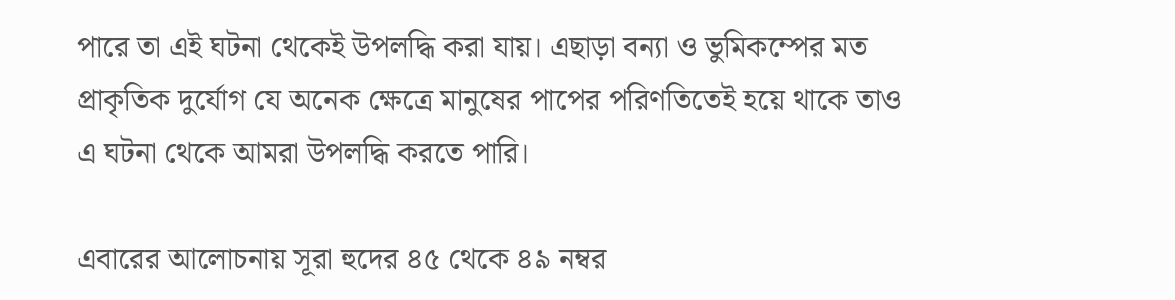পারে তা এই ঘটনা থেকেই উপলদ্ধি করা যায়। এছাড়া বন্যা ও ভুমিকম্পের মত প্রাকৃতিক দুর্যোগ যে অনেক ক্ষেত্রে মানুষের পাপের পরিণতিতেই হয়ে থাকে তাও এ ঘটনা থেকে আমরা উপলদ্ধি করতে পারি।

এবারের আলোচনায় সূরা হুদের ৪৫ থেকে ৪৯ নম্বর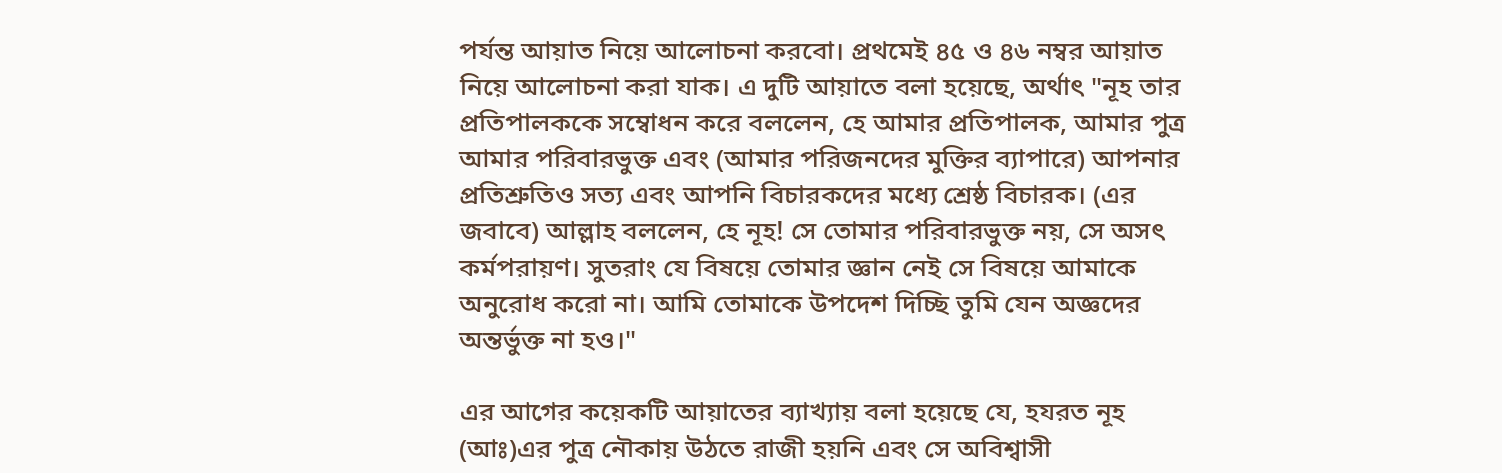পর্যন্ত আয়াত নিয়ে আলোচনা করবো। প্রথমেই ৪৫ ও ৪৬ নম্বর আয়াত নিয়ে আলোচনা করা যাক। এ দুটি আয়াতে বলা হয়েছে, অর্থাৎ "নূহ তার প্রতিপালককে সম্বোধন করে বললেন, হে আমার প্রতিপালক, আমার পুত্র আমার পরিবারভুক্ত এবং (আমার পরিজনদের মুক্তির ব্যাপারে) আপনার প্রতিশ্রুতিও সত্য এবং আপনি বিচারকদের মধ্যে শ্রেষ্ঠ বিচারক। (এর জবাবে) আল্লাহ বললেন, হে নূহ! সে তোমার পরিবারভুক্ত নয়, সে অসৎ কর্মপরায়ণ। সুতরাং যে বিষয়ে তোমার জ্ঞান নেই সে বিষয়ে আমাকে অনুরোধ করো না। আমি তোমাকে উপদেশ দিচ্ছি তুমি যেন অজ্ঞদের অন্তর্ভুক্ত না হও।"

এর আগের কয়েকটি আয়াতের ব্যাখ্যায় বলা হয়েছে যে, হযরত নূহ (আঃ)এর পুত্র নৌকায় উঠতে রাজী হয়নি এবং সে অবিশ্বাসী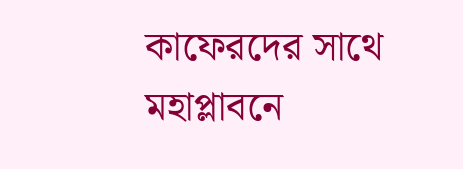কাফেরদের সাথে মহাপ্লাবনে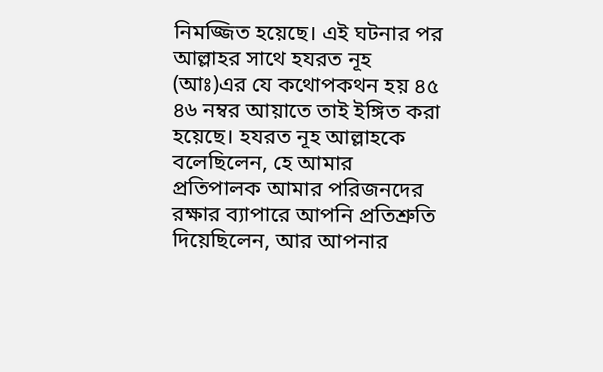নিমজ্জিত হয়েছে। এই ঘটনার পর আল্লাহর সাথে হযরত নূহ (আঃ)এর যে কথোপকথন হয় ৪৫ ৪৬ নম্বর আয়াতে তাই ইঙ্গিত করা হয়েছে। হযরত নূহ আল্লাহকে বলেছিলেন, হে আমার প্রতিপালক আমার পরিজনদের রক্ষার ব্যাপারে আপনি প্রতিশ্রুতি দিয়েছিলেন, আর আপনার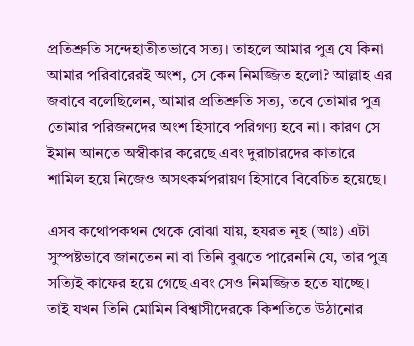প্রতিশ্রুতি সন্দেহাতীতভাবে সত্য। তাহলে আমার পুত্র যে কিনা আমার পরিবারেরই অংশ, সে কেন নিমজ্জিত হলো? আল্লাহ এর জবাবে বলেছিলেন, আমার প্রতিশ্রুতি সত্য, তবে তোমার পুত্র তোমার পরিজনদের অংশ হিসাবে পরিগণ্য হবে না। কারণ সে ইমান আনতে অস্বীকার করেছে এবং দুরাচারদের কাতারে শামিল হয়ে নিজেও অসৎকর্মপরায়ণ হিসাবে বিবেচিত হয়েছে।

এসব কথোপকথন থেকে বোঝা যায়, হযরত নূহ (আঃ) এটা সুস্পষ্টভাবে জানতেন না বা তিনি বুঝতে পারেননি যে, তার পুত্র সত্যিই কাফের হয়ে গেছে এবং সেও নিমজ্জিত হতে যাচ্ছে। তাই যখন তিনি মোমিন বিশ্বাসীদেরকে কিশতিতে উঠানোর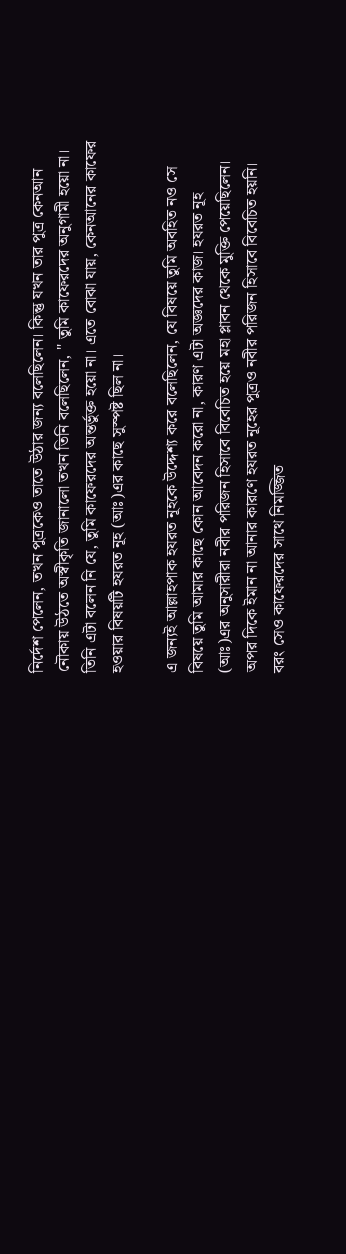নির্দেশ পেলেন, তখন পুত্রকেও তাতে উঠার জন্য বলেছিলেন। কিন্তু যখন তার পুত্র কেনআন নৌকায় উঠতে অস্বীকৃতি জানালো তখন তিনি বলেছিলেন, " তুমি কাফেরদের অনুগামী হয়ো না। তিনি এটা বলেন নি যে, তুমি কাফেরদের অন্তর্ভুক্ত হয়ো না। এতে বোঝা যায়, কেনআনের কাফের হওয়ার বিষয়টি হযরত নূহ (আঃ)এর কাছে সুস্পষ্ট ছিল না।

এ জন্যই আল্লাহপাক হযরত নূহকে উদ্দেশ্য করে বলেছিলেন, যে বিষয়ে তুমি অবহিত নও সে বিষয়ে তুমি আমার কাছে কোন আবেদন করো না, কারণ এটা অজ্ঞদের কাজ। হযরত নূহ (আঃ)এর অনুসারীরা নবীর পরিজন হিসাবে বিবেচিত হয়ে মহা প্লাবন থেকে মুক্তি পেয়েছিলেন। অপর দিকে ইমান না আনার কারণে হযরত নূহের পুত্রও নবীর পরিজন হিসাবে বিবেচিত হয়নি। বরং সেও কাফেরদের সাথে নিমজ্জিত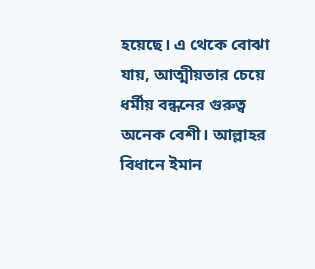হয়েছে। এ থেকে বোঝা যায়, আত্মীয়তার চেয়ে ধর্মীয় বন্ধনের গুরুত্ব অনেক বেশী। আল্লাহর বিধানে ইমান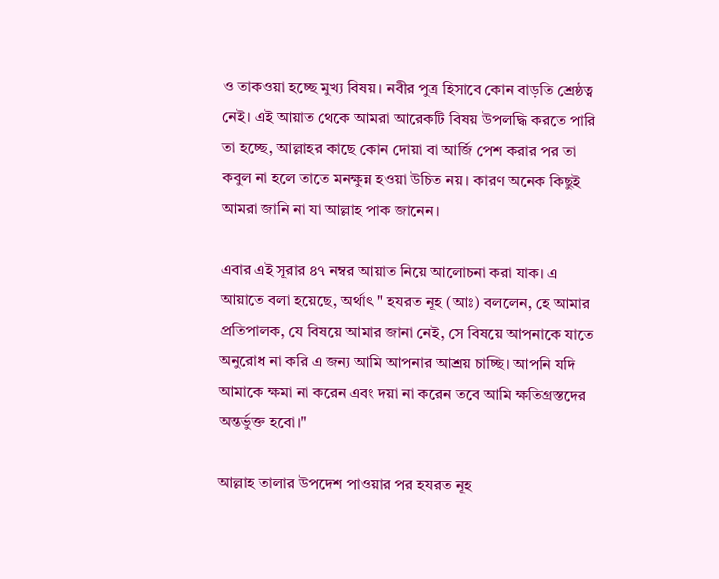ও তাকওয়া হচ্ছে মুখ্য বিষয়। নবীর পুত্র হিসাবে কোন বাড়তি শ্রেষ্ঠত্ব নেই। এই আয়াত থেকে আমরা আরেকটি বিষয় উপলদ্ধি করতে পারি তা হচ্ছে, আল্লাহর কাছে কোন দোয়া বা আর্জি পেশ করার পর তা কবুল না হলে তাতে মনক্ষুন্ন হওয়া উচিত নয়। কারণ অনেক কিছুই আমরা জানি না যা আল্লাহ পাক জানেন।

এবার এই সূরার ৪৭ নম্বর আয়াত নিয়ে আলোচনা করা যাক। এ আয়াতে বলা হয়েছে, অর্থাৎ " হযরত নূহ (আঃ) বললেন, হে আমার প্রতিপালক, যে বিষয়ে আমার জানা নেই, সে বিষয়ে আপনাকে যাতে অনুরোধ না করি এ জন্য আমি আপনার আশ্রয় চাচ্ছি। আপনি যদি আমাকে ক্ষমা না করেন এবং দয়া না করেন তবে আমি ক্ষতিগ্রস্তদের অন্তর্ভুক্ত হবো।"

আল্লাহ তালার উপদেশ পাওয়ার পর হযরত নূহ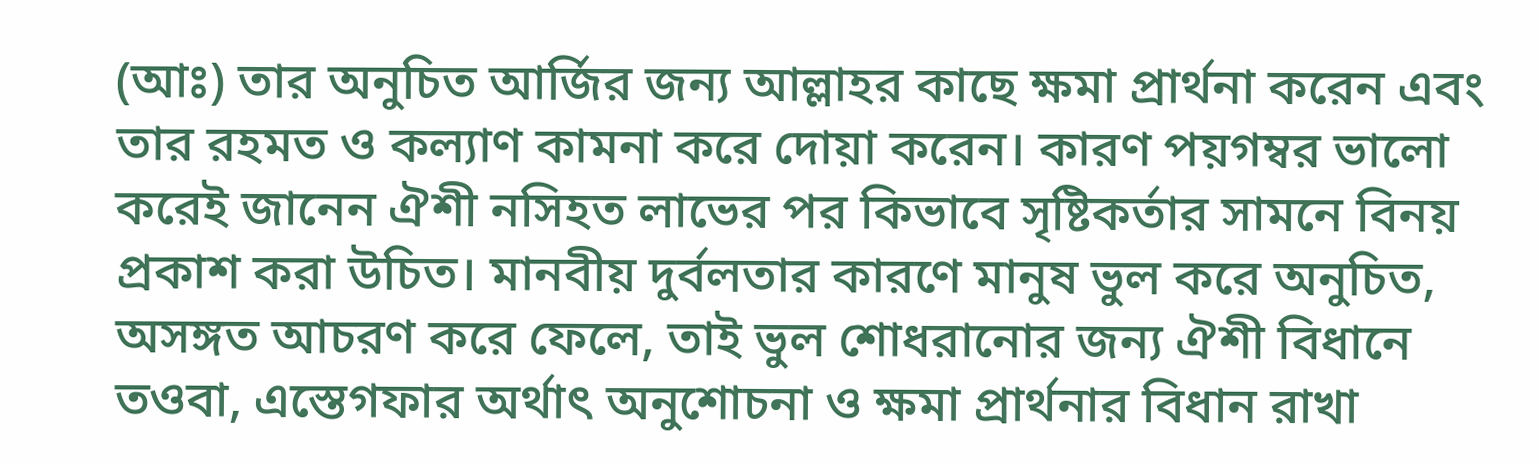(আঃ) তার অনুচিত আর্জির জন্য আল্লাহর কাছে ক্ষমা প্রার্থনা করেন এবং তার রহমত ও কল্যাণ কামনা করে দোয়া করেন। কারণ পয়গম্বর ভালো করেই জানেন ঐশী নসিহত লাভের পর কিভাবে সৃষ্টিকর্তার সামনে বিনয় প্রকাশ করা উচিত। মানবীয় দুর্বলতার কারণে মানুষ ভুল করে অনুচিত, অসঙ্গত আচরণ করে ফেলে, তাই ভুল শোধরানোর জন্য ঐশী বিধানে তওবা, এস্তেগফার অর্থাৎ অনুশোচনা ও ক্ষমা প্রার্থনার বিধান রাখা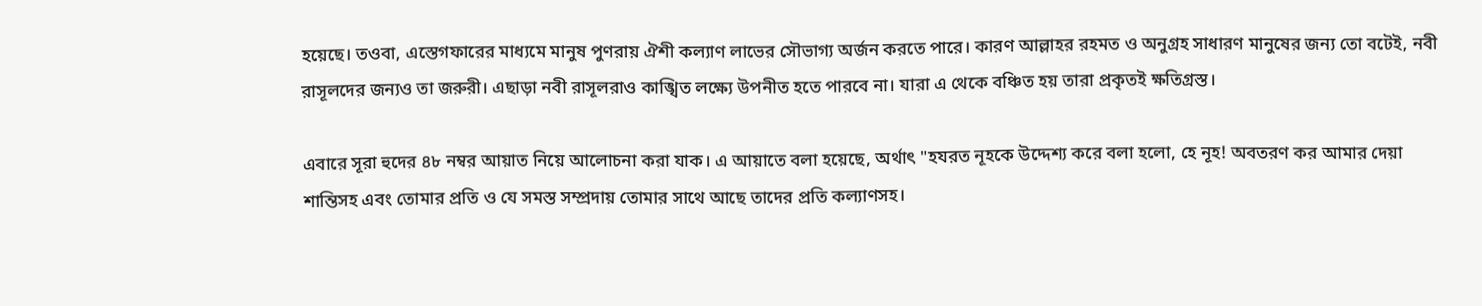হয়েছে। তওবা, এস্তেগফারের মাধ্যমে মানুষ পুণরায় ঐশী কল্যাণ লাভের সৌভাগ্য অর্জন করতে পারে। কারণ আল্লাহর রহমত ও অনুগ্রহ সাধারণ মানুষের জন্য তো বটেই, নবী রাসূলদের জন্যও তা জরুরী। এছাড়া নবী রাসূলরাও কাঙ্খিত লক্ষ্যে উপনীত হতে পারবে না। যারা এ থেকে বঞ্চিত হয় তারা প্রকৃতই ক্ষতিগ্রস্ত।

এবারে সূরা হুদের ৪৮ নম্বর আয়াত নিয়ে আলোচনা করা যাক। এ আয়াতে বলা হয়েছে, অর্থাৎ "হযরত নূহকে উদ্দেশ্য করে বলা হলো, হে নূহ! অবতরণ কর আমার দেয়া শান্তিসহ এবং তোমার প্রতি ও যে সমস্ত সম্প্রদায় তোমার সাথে আছে তাদের প্রতি কল্যাণসহ।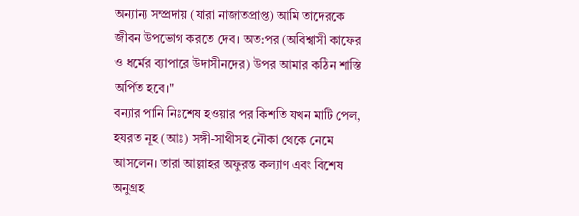অন্যান্য সম্প্রদায় (যারা নাজাতপ্রাপ্ত) আমি তাদেরকে জীবন উপভোগ করতে দেব। অত:পর (অবিশ্বাসী কাফের ও ধর্মের ব্যাপারে উদাসীনদের) উপর আমার কঠিন শাস্তি অর্পিত হবে।"
বন্যার পানি নিঃশেষ হওয়ার পর কিশতি যখন মাটি পেল, হযরত নূহ (আঃ) সঙ্গী-সাথীসহ নৌকা থেকে নেমে আসলেন। তারা আল্লাহর অফুরন্ত কল্যাণ এবং বিশেষ অনুগ্রহ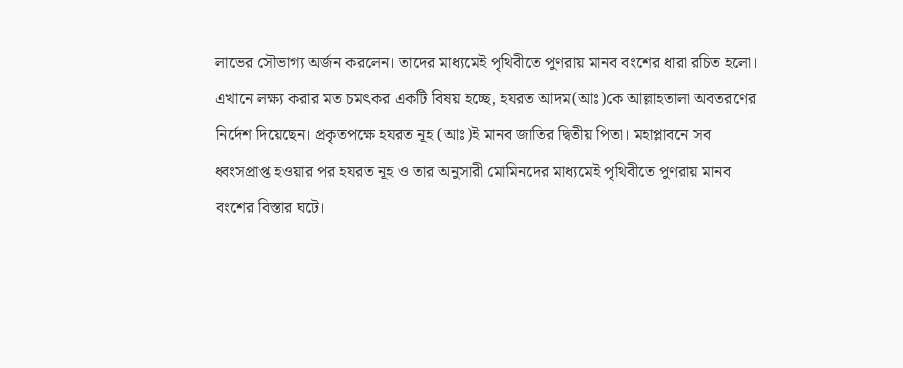লাভের সৌভাগ্য অর্জন করলেন। তাদের মাধ্যমেই পৃথিবীতে পুণরায় মানব বংশের ধারা রচিত হলো। এখানে লক্ষ্য করার মত চমৎকর একটি বিষয় হচ্ছে, হযরত আদম(আঃ)কে আল্লাহতালা অবতরণের নির্দেশ দিয়েছেন। প্রকৃতপক্ষে হযরত নূহ (আঃ)ই মানব জাতির দ্বিতীয় পিতা। মহাপ্লাবনে সব ধ্বংসপ্রাপ্ত হওয়ার পর হযরত নূহ ও তার অনুসারী মোমিনদের মাধ্যমেই পৃথিবীতে পুণরায় মানব বংশের বিস্তার ঘটে।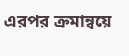এরপর ক্রমান্বয়ে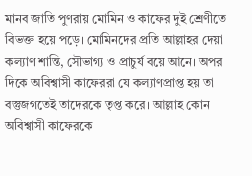মানব জাতি পুণরায় মোমিন ও কাফের দুই শ্রেণীতে বিভক্ত হয়ে পড়ে। মোমিনদের প্রতি আল্লাহর দেয়া কল্যাণ শান্তি, সৌভাগ্য ও প্রাচুর্য বয়ে আনে। অপর দিকে অবিশ্বাসী কাফেররা যে কল্যাণপ্রাপ্ত হয় তা বস্তুজগতেই তাদেরকে তৃপ্ত করে। আল্লাহ কোন অবিশ্বাসী কাফেরকে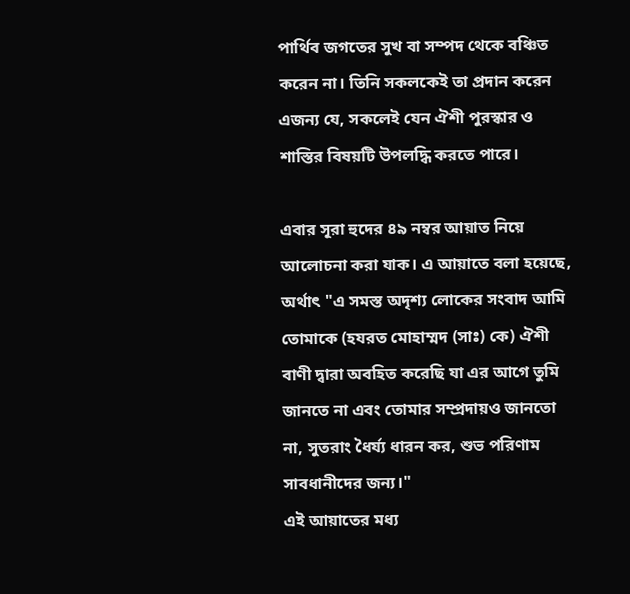পার্থিব জগতের সুখ বা সম্পদ থেকে বঞ্চিত করেন না। তিনি সকলকেই তা প্রদান করেন এজন্য যে, সকলেই যেন ঐশী পুরস্কার ও শাস্তির বিষয়টি উপলদ্ধি করতে পারে।

এবার সূরা হুদের ৪৯ নম্বর আয়াত নিয়ে আলোচনা করা যাক। এ আয়াতে বলা হয়েছে, অর্থাৎ "এ সমস্ত অদৃশ্য লোকের সংবাদ আমি তোমাকে (হযরত মোহাম্মদ (সাঃ) কে) ঐশী বাণী দ্বারা অবহিত করেছি যা এর আগে তুমি জানতে না এবং তোমার সম্প্রদায়ও জানতো না, সুতরাং ধৈর্য্য ধারন কর, শুভ পরিণাম সাবধানীদের জন্য।"
এই আয়াতের মধ্য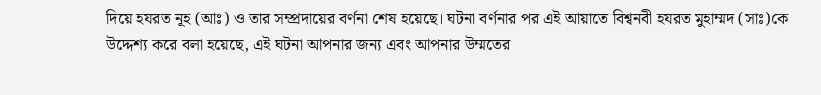দিয়ে হযরত নূহ (আঃ) ও তার সম্প্রদায়ের বর্ণনা শেষ হয়েছে। ঘটনা বর্ণনার পর এই আয়াতে বিশ্বনবী হযরত মুহাম্মদ (সাঃ)কে উদ্দেশ্য করে বলা হয়েছে, এই ঘটনা আপনার জন্য এবং আপনার উম্মতের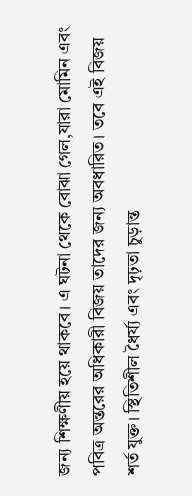জন্য শিক্ষণীয় হয়ে থাকবে। এ ঘটনা থেকে বোঝা গেল,যারা মোমিন এবং পবিত্র অন্তরের অধিকারী বিজয় তাদের জন্য অবধারিত। তবে এই বিজয় শর্ত যুক্ত। স্থিতিশীল ধৈর্য্য এবং দৃঢ়তা চুড়ান্ত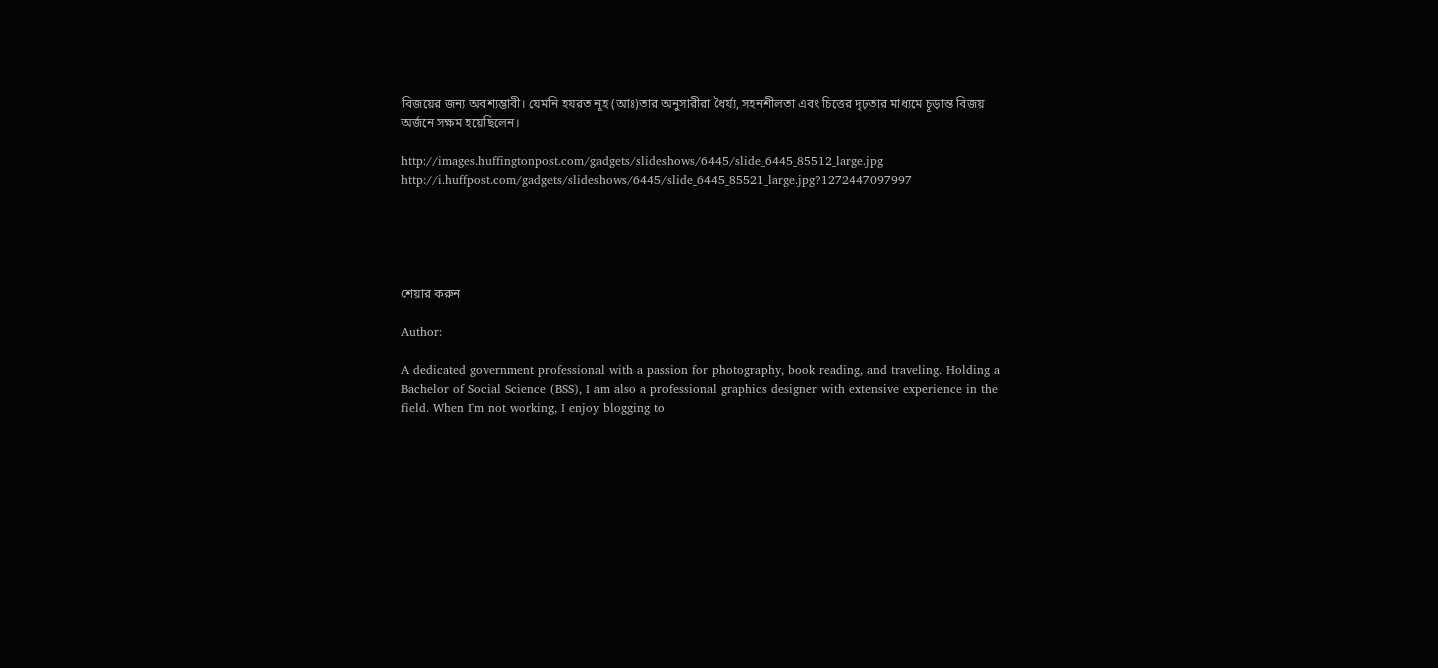বিজয়ের জন্য অবশ্যম্ভাবী। যেমনি হযরত নূহ (আঃ)তার অনুসারীরা ধৈর্য্য, সহনশীলতা এবং চিত্তের দৃঢ়তার মাধ্যমে চূড়ান্ত বিজয় অর্জনে সক্ষম হয়েছিলেন।

http://images.huffingtonpost.com/gadgets/slideshows/6445/slide_6445_85512_large.jpg
http://i.huffpost.com/gadgets/slideshows/6445/slide_6445_85521_large.jpg?1272447097997





শেয়ার করুন

Author:

A dedicated government professional with a passion for photography, book reading, and traveling. Holding a Bachelor of Social Science (BSS), I am also a professional graphics designer with extensive experience in the field. When I'm not working, I enjoy blogging to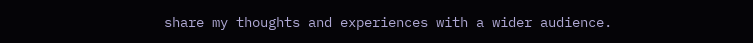share my thoughts and experiences with a wider audience.